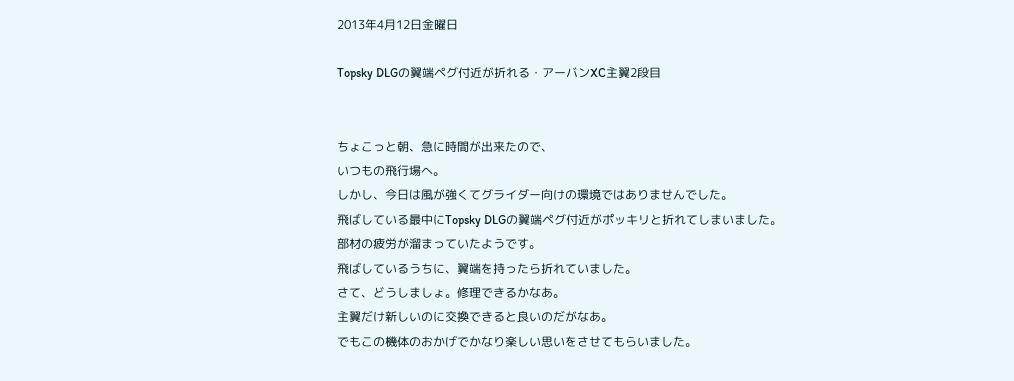2013年4月12日金曜日

Topsky DLGの翼端ペグ付近が折れる・アーバンXC主翼2段目


ちょこっと朝、急に時間が出来たので、
いつもの飛行場へ。
しかし、今日は風が強くてグライダー向けの環境ではありませんでした。
飛ばしている最中にTopsky DLGの翼端ペグ付近がポッキリと折れてしまいました。
部材の疲労が溜まっていたようです。
飛ばしているうちに、翼端を持ったら折れていました。
さて、どうしましょ。修理できるかなあ。
主翼だけ新しいのに交換できると良いのだがなあ。
でもこの機体のおかげでかなり楽しい思いをさせてもらいました。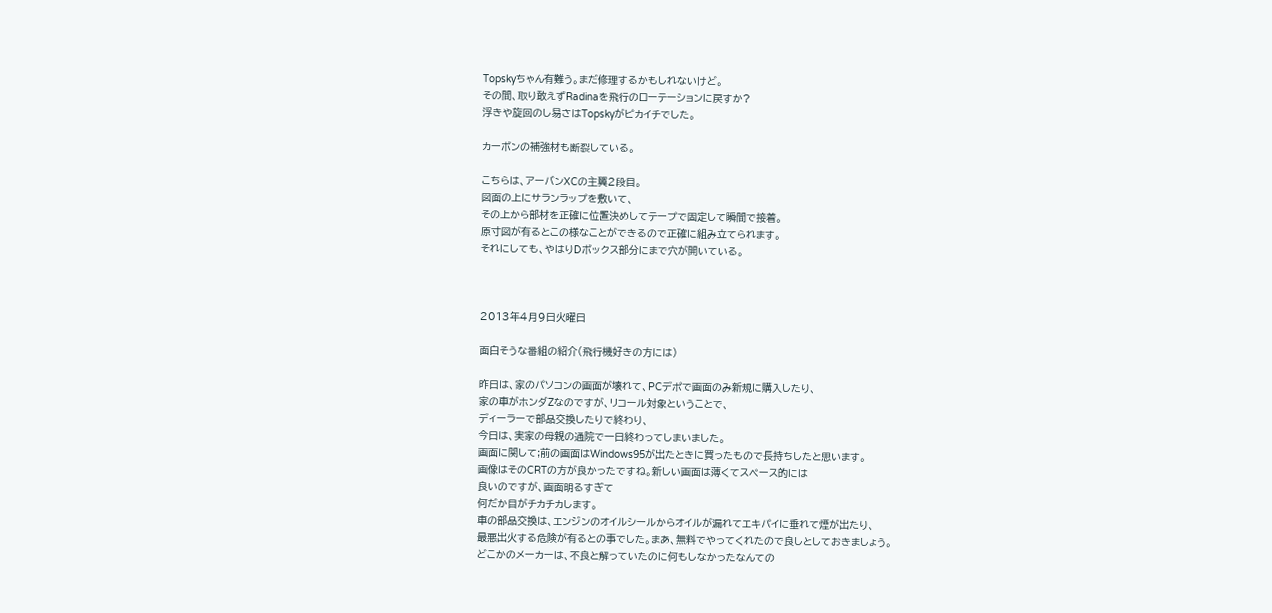Topskyちゃん有難う。まだ修理するかもしれないけど。
その間、取り敢えずRadinaを飛行のローテーションに戻すか?
浮きや旋回のし易さはTopskyがピカイチでした。

カーボンの補強材も断裂している。

こちらは、アーバンXCの主翼2段目。
図面の上にサランラップを敷いて、
その上から部材を正確に位置決めしてテープで固定して瞬間で接着。
原寸図が有るとこの様なことができるので正確に組み立てられます。
それにしても、やはりDボックス部分にまで穴が開いている。



2013年4月9日火曜日

面白そうな番組の紹介(飛行機好きの方には)

昨日は、家のパソコンの画面が壊れて、PCデポで画面のみ新規に購入したり、
家の車がホンダZなのですが、リコール対象ということで、
ディーラーで部品交換したりで終わり、
今日は、実家の母親の通院で一日終わってしまいました。
画面に関して;前の画面はWindows95が出たときに買ったもので長持ちしたと思います。
画像はそのCRTの方が良かったですね。新しい画面は薄くてスペース的には
良いのですが、画面明るすぎて
何だか目がチカチカします。
車の部品交換は、エンジンのオイルシールからオイルが漏れてエキパイに垂れて煙が出たり、
最悪出火する危険が有るとの事でした。まあ、無料でやってくれたので良しとしておきましょう。
どこかのメーカーは、不良と解っていたのに何もしなかったなんての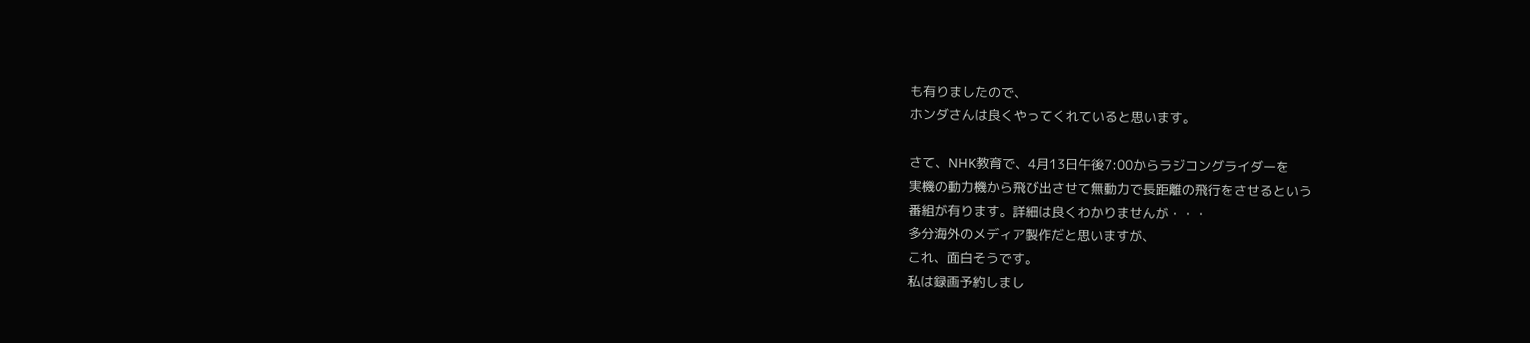も有りましたので、
ホンダさんは良くやってくれていると思います。

さて、NHK教育で、4月13日午後7:00からラジコングライダーを
実機の動力機から飛び出させて無動力で長距離の飛行をさせるという
番組が有ります。詳細は良くわかりませんが・・・
多分海外のメディア製作だと思いますが、
これ、面白そうです。
私は録画予約しまし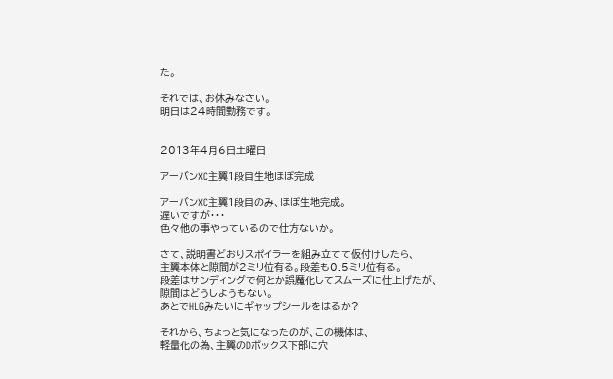た。

それでは、お休みなさい。
明日は24時間勤務です。


2013年4月6日土曜日

アーバンXC主翼1段目生地ほぼ完成

アーバンXC主翼1段目のみ、ほぼ生地完成。
遅いですが・・・
色々他の事やっているので仕方ないか。

さて、説明書どおりスポイラーを組み立てて仮付けしたら、
主翼本体と隙間が2ミリ位有る。段差も0.5ミリ位有る。
段差はサンディングで何とか誤魔化してスムーズに仕上げたが、
隙間はどうしようもない。
あとでHLGみたいにギャップシールをはるか?

それから、ちょっと気になったのが、この機体は、
軽量化の為、主翼のDボックス下部に穴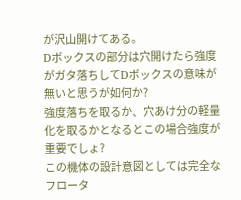が沢山開けてある。
Dボックスの部分は穴開けたら強度がガタ落ちしてDボックスの意味が無いと思うが如何か?
強度落ちを取るか、穴あけ分の軽量化を取るかとなるとこの場合強度が重要でしょ?
この機体の設計意図としては完全なフロータ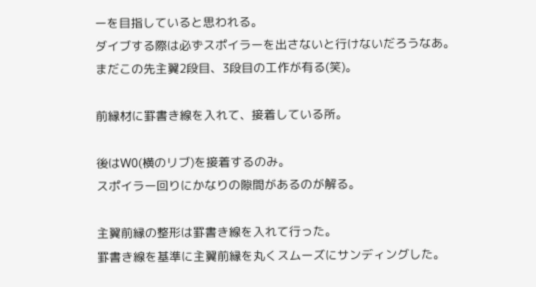ーを目指していると思われる。
ダイブする際は必ずスポイラーを出さないと行けないだろうなあ。
まだこの先主翼2段目、3段目の工作が有る(笑)。

前縁材に罫書き線を入れて、接着している所。

後はW0(横のリブ)を接着するのみ。
スポイラー回りにかなりの隙間があるのが解る。

主翼前縁の整形は罫書き線を入れて行った。
罫書き線を基準に主翼前縁を丸くスムーズにサンディングした。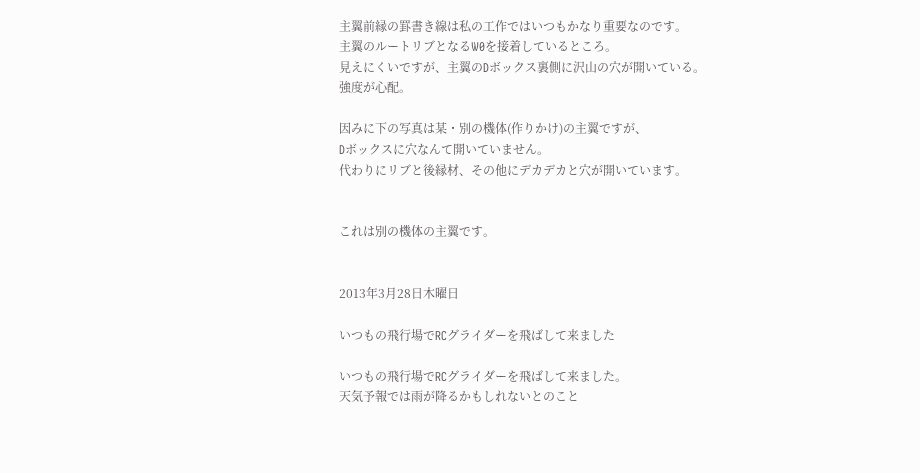主翼前縁の罫書き線は私の工作ではいつもかなり重要なのです。
主翼のルートリブとなるW0を接着しているところ。
見えにくいですが、主翼のDボックス裏側に沢山の穴が開いている。
強度が心配。

因みに下の写真は某・別の機体(作りかけ)の主翼ですが、
Dボックスに穴なんて開いていません。
代わりにリブと後縁材、その他にデカデカと穴が開いています。


これは別の機体の主翼です。


2013年3月28日木曜日

いつもの飛行場でRCグライダーを飛ばして来ました

いつもの飛行場でRCグライダーを飛ばして来ました。
天気予報では雨が降るかもしれないとのこと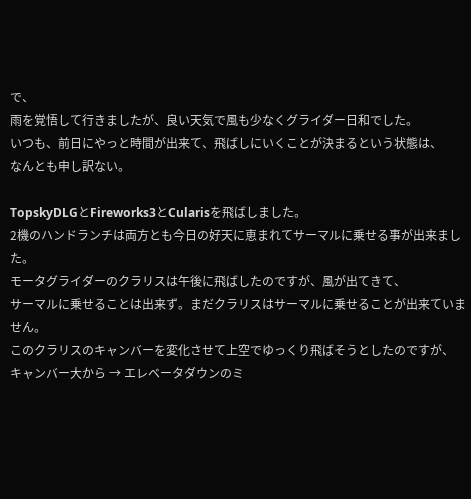で、
雨を覚悟して行きましたが、良い天気で風も少なくグライダー日和でした。
いつも、前日にやっと時間が出来て、飛ばしにいくことが決まるという状態は、
なんとも申し訳ない。

TopskyDLGとFireworks3とCularisを飛ばしました。
2機のハンドランチは両方とも今日の好天に恵まれてサーマルに乗せる事が出来ました。
モータグライダーのクラリスは午後に飛ばしたのですが、風が出てきて、
サーマルに乗せることは出来ず。まだクラリスはサーマルに乗せることが出来ていません。
このクラリスのキャンバーを変化させて上空でゆっくり飛ばそうとしたのですが、
キャンバー大から → エレベータダウンのミ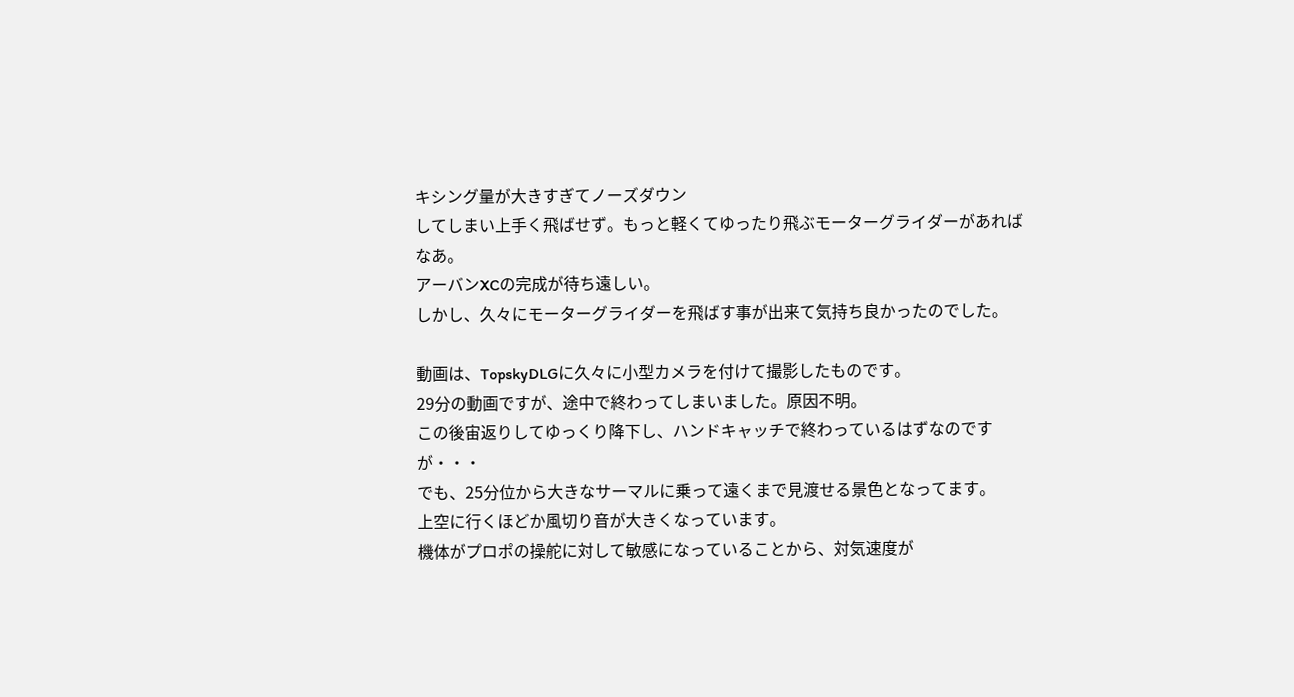キシング量が大きすぎてノーズダウン
してしまい上手く飛ばせず。もっと軽くてゆったり飛ぶモーターグライダーがあればなあ。
アーバンXCの完成が待ち遠しい。
しかし、久々にモーターグライダーを飛ばす事が出来て気持ち良かったのでした。

動画は、TopskyDLGに久々に小型カメラを付けて撮影したものです。
29分の動画ですが、途中で終わってしまいました。原因不明。
この後宙返りしてゆっくり降下し、ハンドキャッチで終わっているはずなのですが・・・
でも、25分位から大きなサーマルに乗って遠くまで見渡せる景色となってます。
上空に行くほどか風切り音が大きくなっています。
機体がプロポの操舵に対して敏感になっていることから、対気速度が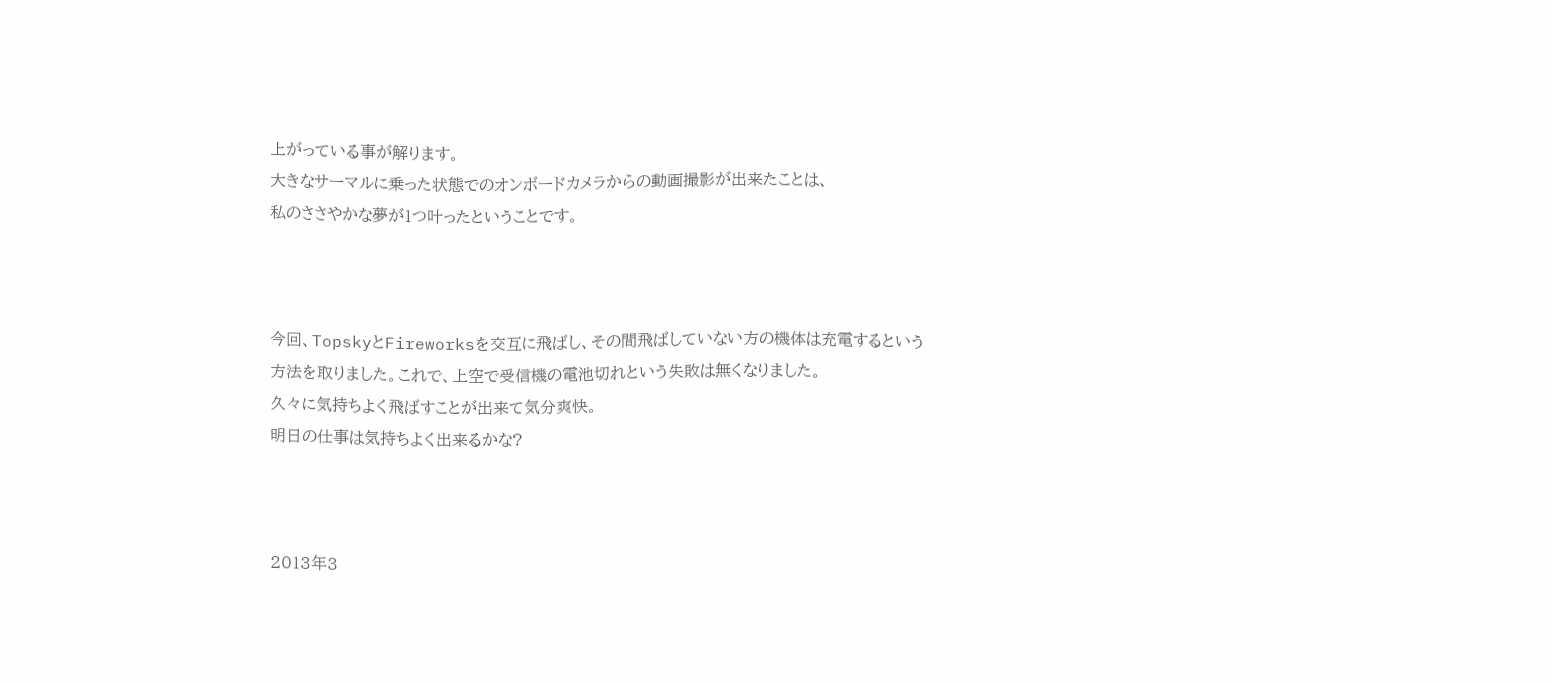上がっている事が解ります。
大きなサーマルに乗った状態でのオンボードカメラからの動画撮影が出来たことは、
私のささやかな夢が1つ叶ったということです。



今回、TopskyとFireworksを交互に飛ばし、その間飛ばしていない方の機体は充電するという
方法を取りました。これで、上空で受信機の電池切れという失敗は無くなりました。
久々に気持ちよく飛ばすことが出来て気分爽快。
明日の仕事は気持ちよく出来るかな?



2013年3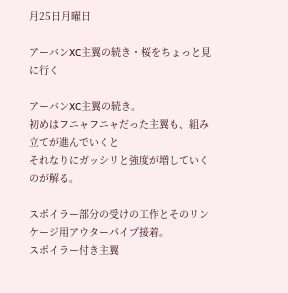月25日月曜日

アーバンXC主翼の続き・桜をちょっと見に行く

アーバンXC主翼の続き。
初めはフニャフニャだった主翼も、組み立てが進んでいくと
それなりにガッシリと強度が増していくのが解る。

スポイラー部分の受けの工作とそのリンケージ用アウターパイプ接着。
スポイラー付き主翼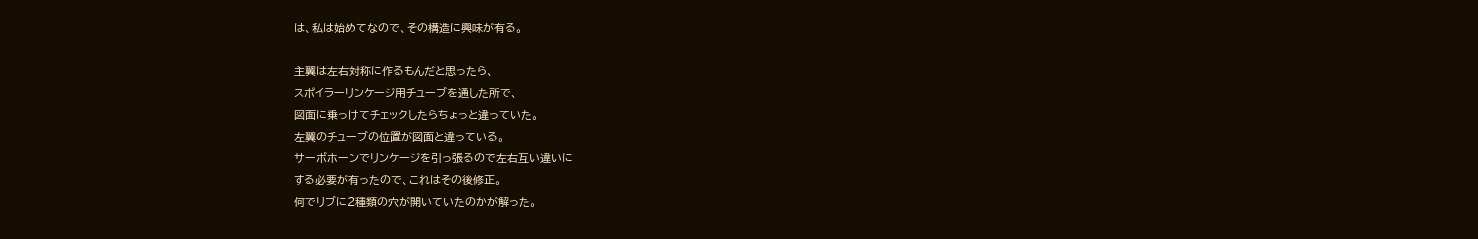は、私は始めてなので、その構造に興味が有る。

主翼は左右対称に作るもんだと思ったら、
スポイラーリンケージ用チューブを通した所で、
図面に乗っけてチェックしたらちょっと違っていた。
左翼のチューブの位置が図面と違っている。
サーボホーンでリンケージを引っ張るので左右互い違いに
する必要が有ったので、これはその後修正。
何でリブに2種類の穴が開いていたのかが解った。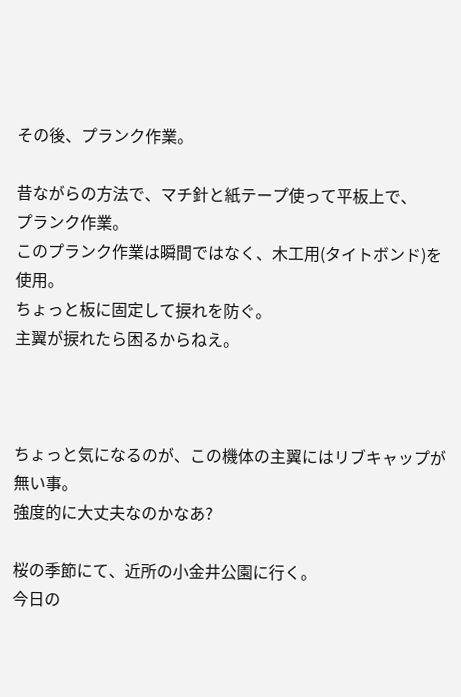その後、プランク作業。

昔ながらの方法で、マチ針と紙テープ使って平板上で、
プランク作業。
このプランク作業は瞬間ではなく、木工用(タイトボンド)を使用。
ちょっと板に固定して捩れを防ぐ。
主翼が捩れたら困るからねえ。



ちょっと気になるのが、この機体の主翼にはリブキャップが無い事。
強度的に大丈夫なのかなあ?

桜の季節にて、近所の小金井公園に行く。
今日の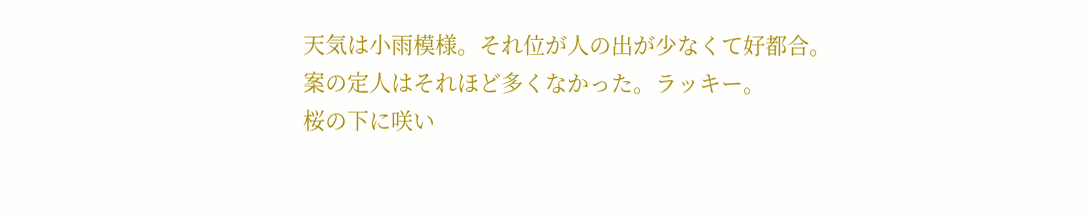天気は小雨模様。それ位が人の出が少なくて好都合。
案の定人はそれほど多くなかった。ラッキー。
桜の下に咲い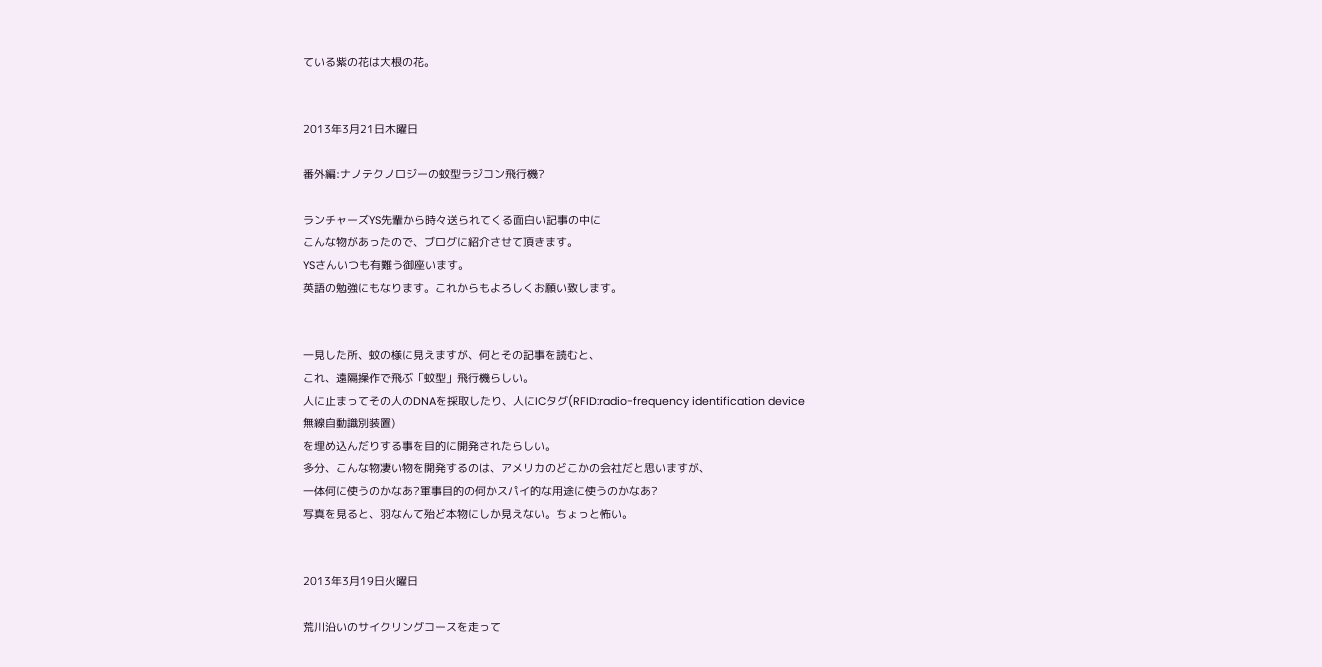ている紫の花は大根の花。


2013年3月21日木曜日

番外編:ナノテクノロジーの蚊型ラジコン飛行機?

ランチャーズYS先輩から時々送られてくる面白い記事の中に
こんな物があったので、ブログに紹介させて頂きます。
YSさんいつも有難う御座います。
英語の勉強にもなります。これからもよろしくお願い致します。


一見した所、蚊の様に見えますが、何とその記事を読むと、
これ、遠隔操作で飛ぶ「蚊型」飛行機らしい。
人に止まってその人のDNAを採取したり、人にICタグ(RFID:radio-frequency identification device
無線自動識別装置)
を埋め込んだりする事を目的に開発されたらしい。
多分、こんな物凄い物を開発するのは、アメリカのどこかの会社だと思いますが、
一体何に使うのかなあ?軍事目的の何かスパイ的な用途に使うのかなあ?
写真を見ると、羽なんて殆ど本物にしか見えない。ちょっと怖い。


2013年3月19日火曜日

荒川沿いのサイクリングコースを走って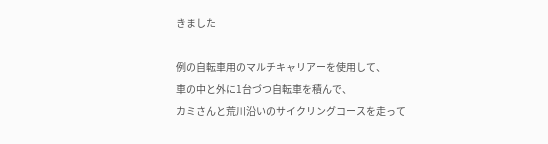きました

例の自転車用のマルチキャリアーを使用して、
車の中と外に1台づつ自転車を積んで、
カミさんと荒川沿いのサイクリングコースを走って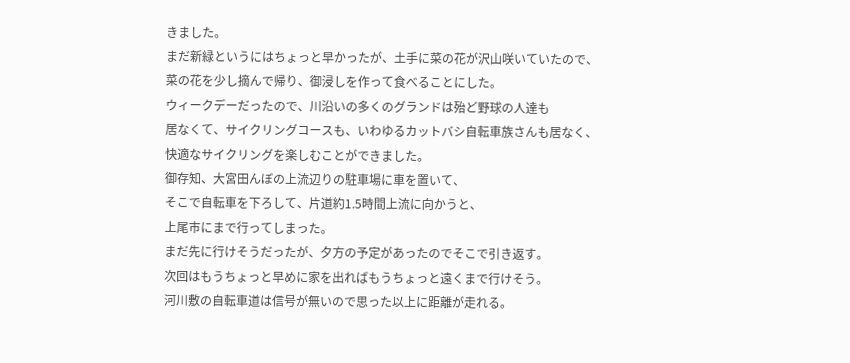きました。
まだ新緑というにはちょっと早かったが、土手に菜の花が沢山咲いていたので、
菜の花を少し摘んで帰り、御浸しを作って食べることにした。
ウィークデーだったので、川沿いの多くのグランドは殆ど野球の人達も
居なくて、サイクリングコースも、いわゆるカットバシ自転車族さんも居なく、
快適なサイクリングを楽しむことができました。
御存知、大宮田んぼの上流辺りの駐車場に車を置いて、
そこで自転車を下ろして、片道約1.5時間上流に向かうと、
上尾市にまで行ってしまった。
まだ先に行けそうだったが、夕方の予定があったのでそこで引き返す。
次回はもうちょっと早めに家を出ればもうちょっと遠くまで行けそう。
河川敷の自転車道は信号が無いので思った以上に距離が走れる。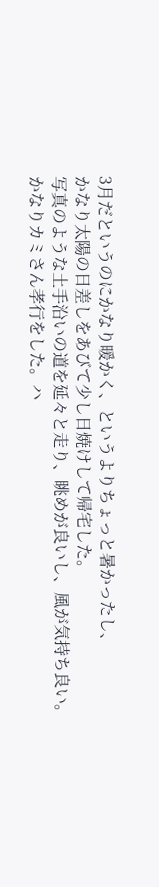3月だというのにかなり暖かく、というよりちょっと暑かったし、
かなり太陽の日差しをあびて少し日焼けして帰宅した。
写真のような土手沿いの道を延々と走り、眺めが良いし、風が気持ち良い。
かなりカミさん孝行をした。ハ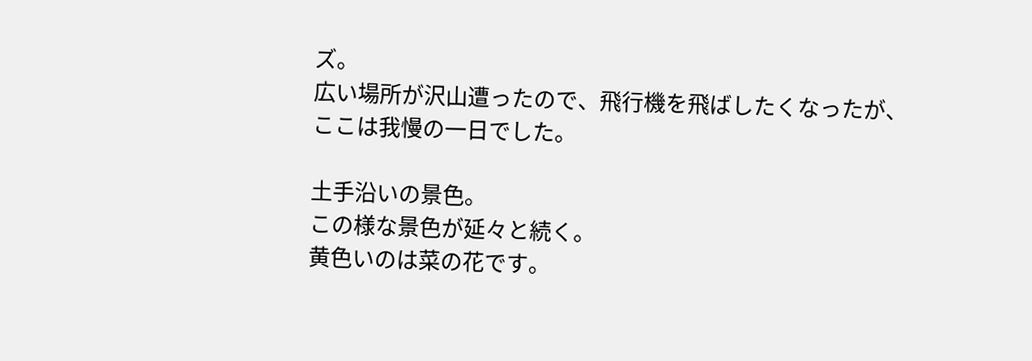ズ。
広い場所が沢山遭ったので、飛行機を飛ばしたくなったが、
ここは我慢の一日でした。

土手沿いの景色。
この様な景色が延々と続く。
黄色いのは菜の花です。